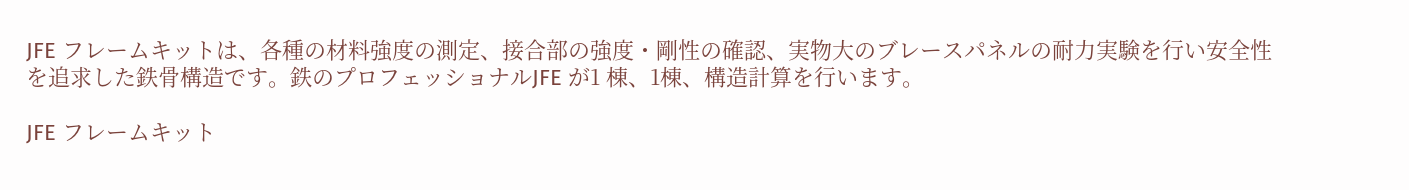JFE フレームキットは、各種の材料強度の測定、接合部の強度・剛性の確認、実物大のブレースパネルの耐力実験を行い安全性を追求した鉄骨構造です。鉄のプロフェッショナルJFE が1 棟、1棟、構造計算を行います。

JFE フレームキット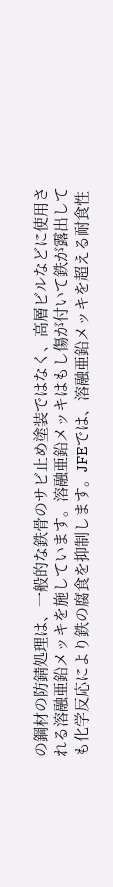の鋼材の防錆処理は、一般的な鉄骨のサビ止め塗装ではなく、高層ビルなどに使用される溶融亜鉛メッキを施しています。溶融亜鉛メッキはもし傷が付いて鉄が露出しても化学反応により鉄の腐食を抑制します。JFEでは、溶融亜鉛メッキを超える耐食性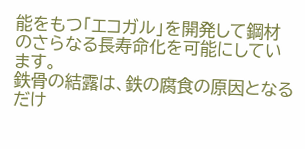能をもつ「エコガル」を開発して鋼材のさらなる長寿命化を可能にしています。
鉄骨の結露は、鉄の腐食の原因となるだけ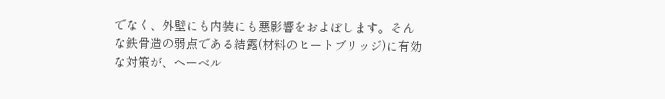でなく、外壁にも内装にも悪影響をおよぼします。そんな鉄骨造の弱点である結露(材料のヒートブリッジ)に有効な対策が、ヘーベル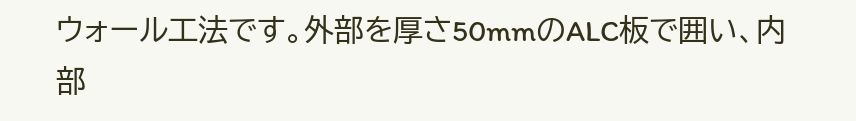ウォール工法です。外部を厚さ50mmのALC板で囲い、内部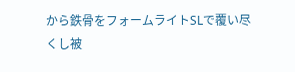から鉄骨をフォームライトSLで覆い尽くし被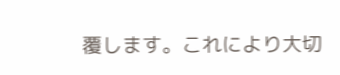覆します。これにより大切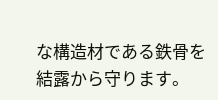な構造材である鉄骨を結露から守ります。